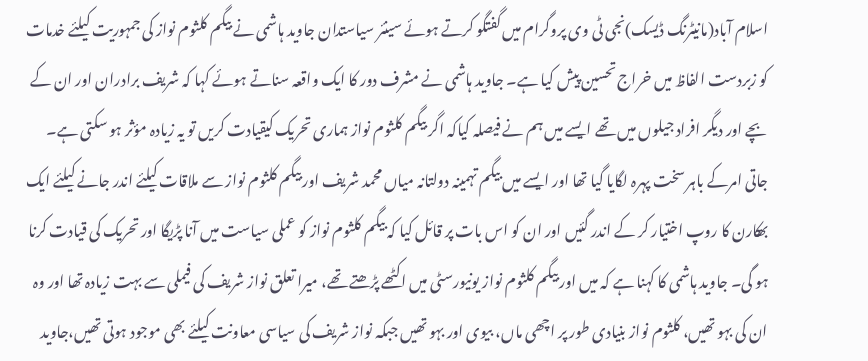اسلام آباد(مانیٹرنگ ڈیسک)نجی ٹی وی پروگرام میں گفتگو کرتے ہوئے سینئر سیاستدان جاوید ہاشمی نے بیگم کلثوم نواز کی جمہوریت کیلئے خدمات کو زبردست الفاظ میں خراج تحسین پیش کیا ہے۔ جاوید ہاشمی نے مشرف دور کا ایک واقعہ سناتے ہوئے کہا کہ شریف برادران اور ان کے بچے اور دیگر افراد جیلوں میں تھے ایسے میں ہم نے فیصلہ کیاکہ اگر بیگم کلثوم نواز ہماری تحریک کیقیادت کریں تو یہ زیادہ مؤثر ہو سکتی ہے۔ جاتی امرکے باہر سخت پہرہ لگایا گیا تھا اور ایسے میں بیگم تہمینہ دولتانہ میاں محمد شریف اور بیگم کلثوم نواز سے ملاقات کیلئے اندر جانے کیلئے ایک بھکارن کا روپ اختیار کر کے اندر گئیں اور ان کو اس بات پر قائل کیا کہ بیگم کلثوم نواز کو عملی سیاست میں آنا پڑیگا اور تحریک کی قیادت کرنا ہو گی۔ جاوید ہاشمی کا کہنا ہے کہ میں اور بیگم کلثوم نواز یونیورسٹی میں اکٹھے پڑھتے تھے، میرا تعلق نواز شریف کی فیملی سے بہت زیادہ تھا اور وہ ان کی بہو تھیں، کلثوم نواز بنیادی طور پر اچھی ماں، بیوی اور بہو تھیں جبکہ نواز شریف کی سیاسی معاونت کیلئے بھی موجود ہوتی تھیں،جاوید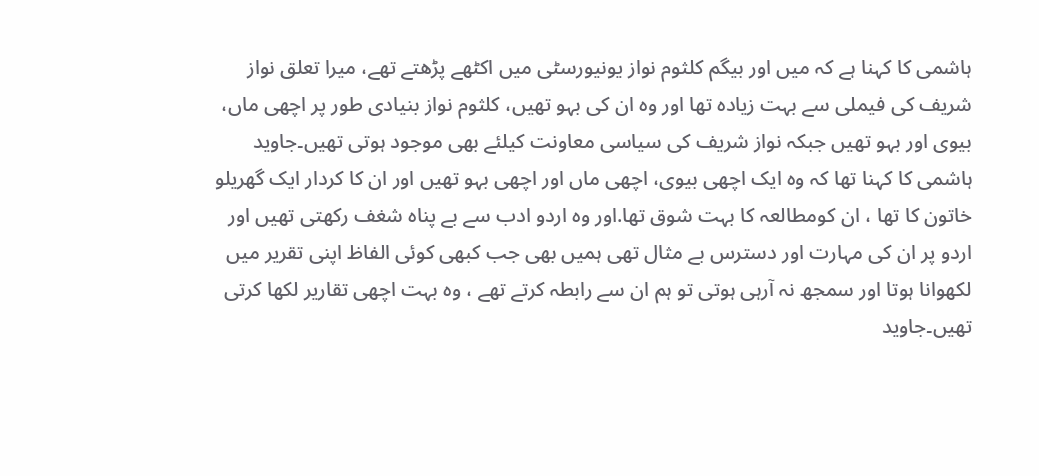ہاشمی کا کہنا ہے کہ میں اور بیگم کلثوم نواز یونیورسٹی میں اکٹھے پڑھتے تھے، میرا تعلق نواز شریف کی فیملی سے بہت زیادہ تھا اور وہ ان کی بہو تھیں، کلثوم نواز بنیادی طور پر اچھی ماں، بیوی اور بہو تھیں جبکہ نواز شریف کی سیاسی معاونت کیلئے بھی موجود ہوتی تھیں۔جاوید ہاشمی کا کہنا تھا کہ وہ ایک اچھی بیوی، اچھی ماں اور اچھی بہو تھیں اور ان کا کردار ایک گھریلو خاتون کا تھا ، ان کومطالعہ کا بہت شوق تھا.اور وہ اردو ادب سے بے پناہ شغف رکھتی تھیں اور اردو پر ان کی مہارت اور دسترس بے مثال تھی ہمیں بھی جب کبھی کوئی الفاظ اپنی تقریر میں لکھوانا ہوتا اور سمجھ نہ آرہی ہوتی تو ہم ان سے رابطہ کرتے تھے ، وہ بہت اچھی تقاریر لکھا کرتی تھیں۔جاوید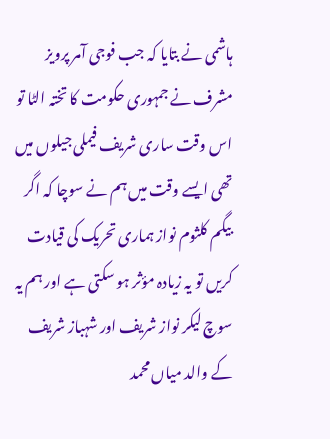ہاشمی نے بتایا کہ جب فوجی آمر پرویز مشرف نے جمہوری حکومت کا تختہ الٹا تو اس وقت ساری شریف فیملی جیلوں میں تھی ایسے وقت میں ہم نے سوچا کہ اگر بیگم کلثوم نواز ہماری تحریک کی قیادت کریں تو یہ زیادہ مؤثر ہو سکتی ہے اور ہم یہ سوچ لیکر نواز شریف اور شہباز شریف کے والد میاں محمد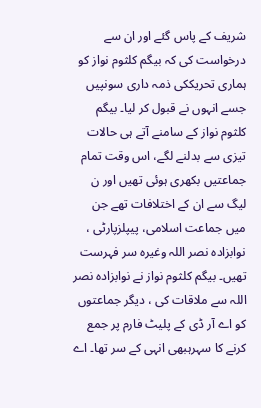شریف کے پاس گئے اور ان سے درخواست کی کہ بیگم کلثوم نواز کو ہماری تحریککی ذمہ داری سونپیں جسے انہوں نے قبول کر لیا۔ بیگم کلثوم نواز کے سامنے آتے ہی حالات تیزی سے بدلنے لگے، اس وقت تمام جماعتیں بکھری ہوئی تھیں اور ن لیگ سے ان کے اختلافات تھے جن میں جماعت اسلامی، پیپلزپارٹی ، نوابزادہ نصر اللہ وغیرہ سر فہرست تھیں۔ بیگم کلثوم نواز نے نوابزادہ نصر اللہ سے ملاقات کی ، دیگر جماعتوں کو اے آر ڈی کے پلیٹ فارم پر جمع کرنے کا سہرہبھی انہی کے سر تھا۔ اے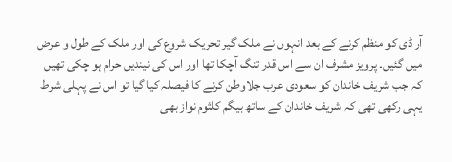آر ڈی کو منظم کرنے کے بعد انہوں نے ملک گیر تحریک شروع کی اور ملک کے طول و عرض میں گئیں۔ پرویز مشرف ان سے اس قدر تنگ آچکا تھا اور اس کی نیندیں حرام ہو چکی تھیں کہ جب شریف خاندان کو سعودی عرب جلاوطن کرنے کا فیصلہ کیا گیا تو اس نے پہلی شرط یہی رکھی تھی کہ شریف خاندان کے ساتھ بیگم کلثوم نواز بھی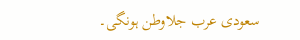سعودی عرب جلاوطن ہونگی۔